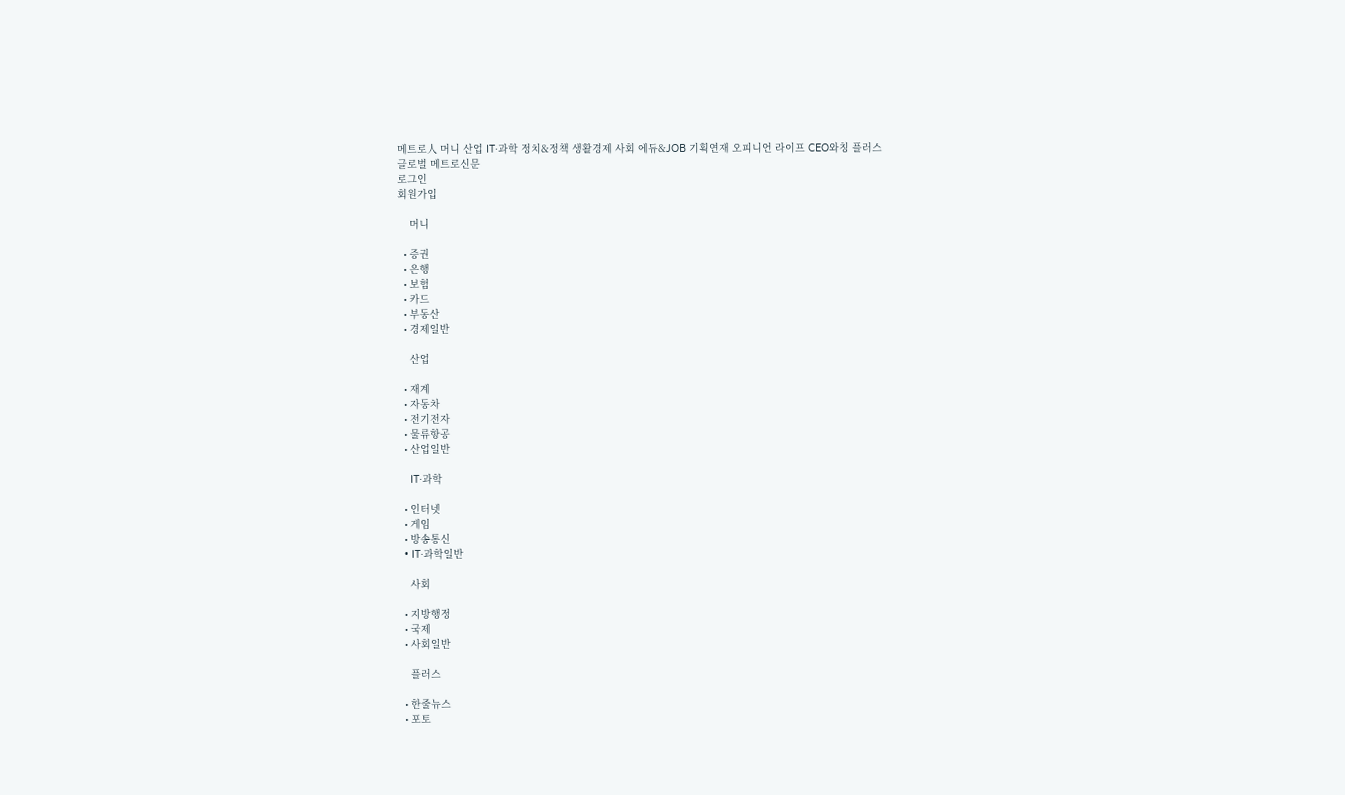메트로人 머니 산업 IT·과학 정치&정책 생활경제 사회 에듀&JOB 기획연재 오피니언 라이프 CEO와칭 플러스
글로벌 메트로신문
로그인
회원가입

    머니

  • 증권
  • 은행
  • 보험
  • 카드
  • 부동산
  • 경제일반

    산업

  • 재계
  • 자동차
  • 전기전자
  • 물류항공
  • 산업일반

    IT·과학

  • 인터넷
  • 게임
  • 방송통신
  • IT·과학일반

    사회

  • 지방행정
  • 국제
  • 사회일반

    플러스

  • 한줄뉴스
  • 포토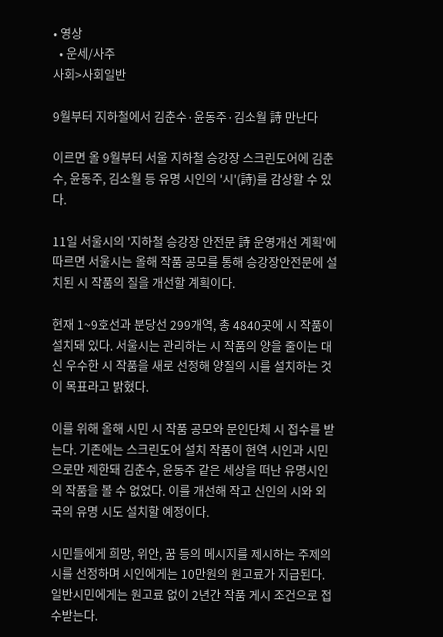• 영상
  • 운세/사주
사회>사회일반

9월부터 지하철에서 김춘수·윤동주·김소월 詩 만난다

이르면 올 9월부터 서울 지하철 승강장 스크린도어에 김춘수, 윤동주, 김소월 등 유명 시인의 '시'(詩)를 감상할 수 있다.

11일 서울시의 '지하철 승강장 안전문 詩 운영개선 계획'에 따르면 서울시는 올해 작품 공모를 통해 승강장안전문에 설치된 시 작품의 질을 개선할 계획이다.

현재 1~9호선과 분당선 299개역, 총 4840곳에 시 작품이 설치돼 있다. 서울시는 관리하는 시 작품의 양을 줄이는 대신 우수한 시 작품을 새로 선정해 양질의 시를 설치하는 것이 목표라고 밝혔다.

이를 위해 올해 시민 시 작품 공모와 문인단체 시 접수를 받는다. 기존에는 스크린도어 설치 작품이 현역 시인과 시민으로만 제한돼 김춘수, 윤동주 같은 세상을 떠난 유명시인의 작품을 볼 수 없었다. 이를 개선해 작고 신인의 시와 외국의 유명 시도 설치할 예정이다.

시민들에게 희망, 위안, 꿈 등의 메시지를 제시하는 주제의 시를 선정하며 시인에게는 10만원의 원고료가 지급된다. 일반시민에게는 원고료 없이 2년간 작품 게시 조건으로 접수받는다.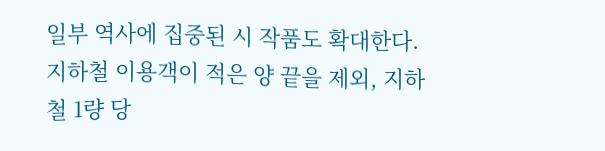일부 역사에 집중된 시 작품도 확대한다. 지하철 이용객이 적은 양 끝을 제외, 지하철 1량 당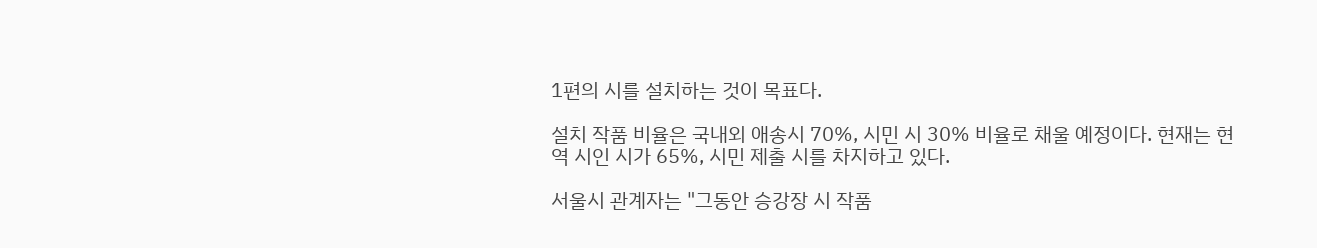1편의 시를 설치하는 것이 목표다.

설치 작품 비율은 국내외 애송시 70%, 시민 시 30% 비율로 채울 예정이다. 현재는 현역 시인 시가 65%, 시민 제출 시를 차지하고 있다.

서울시 관계자는 "그동안 승강장 시 작품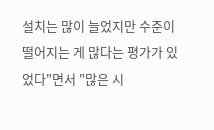설치는 많이 늘었지만 수준이 떨어지는 게 많다는 평가가 있었다"면서 "많은 시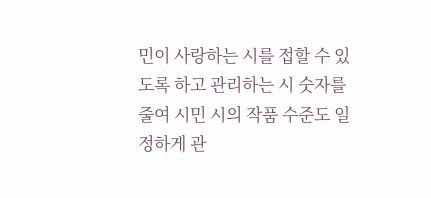민이 사랑하는 시를 접할 수 있도록 하고 관리하는 시 숫자를 줄여 시민 시의 작품 수준도 일정하게 관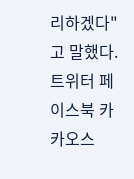리하겠다"고 말했다.
트위터 페이스북 카카오스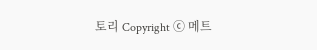토리 Copyright ⓒ 메트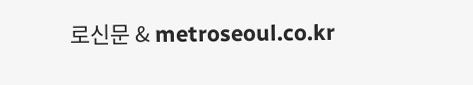로신문 & metroseoul.co.kr